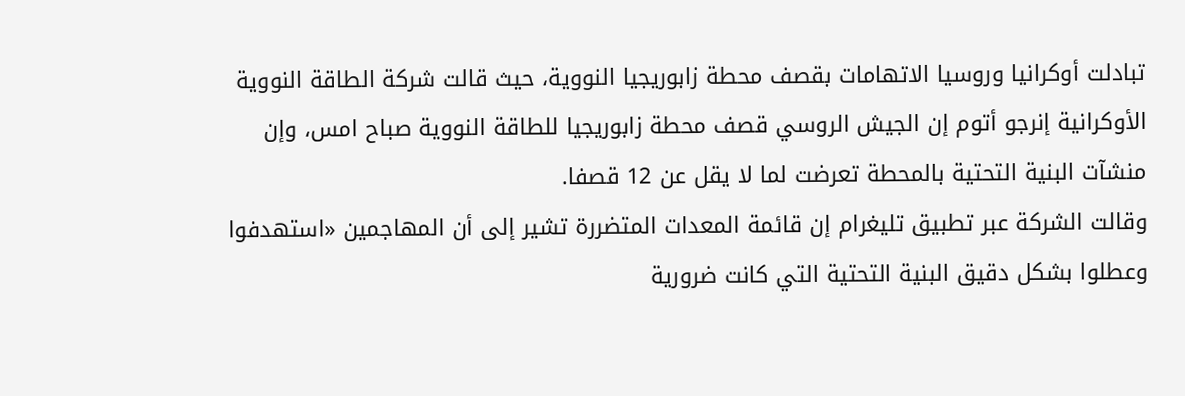تبادلت أوكرانيا وروسيا الاتهامات بقصف محطة زابوريجيا النووية، حيث قالت شركة الطاقة النووية الأوكرانية إنرجو أتوم إن الجيش الروسي قصف محطة زابوريجيا للطاقة النووية صباح امس، وإن منشآت البنية التحتية بالمحطة تعرضت لما لا يقل عن 12 قصفا.
وقالت الشركة عبر تطبيق تليغرام إن قائمة المعدات المتضررة تشير إلى أن المهاجمين «استهدفوا وعطلوا بشكل دقيق البنية التحتية التي كانت ضرورية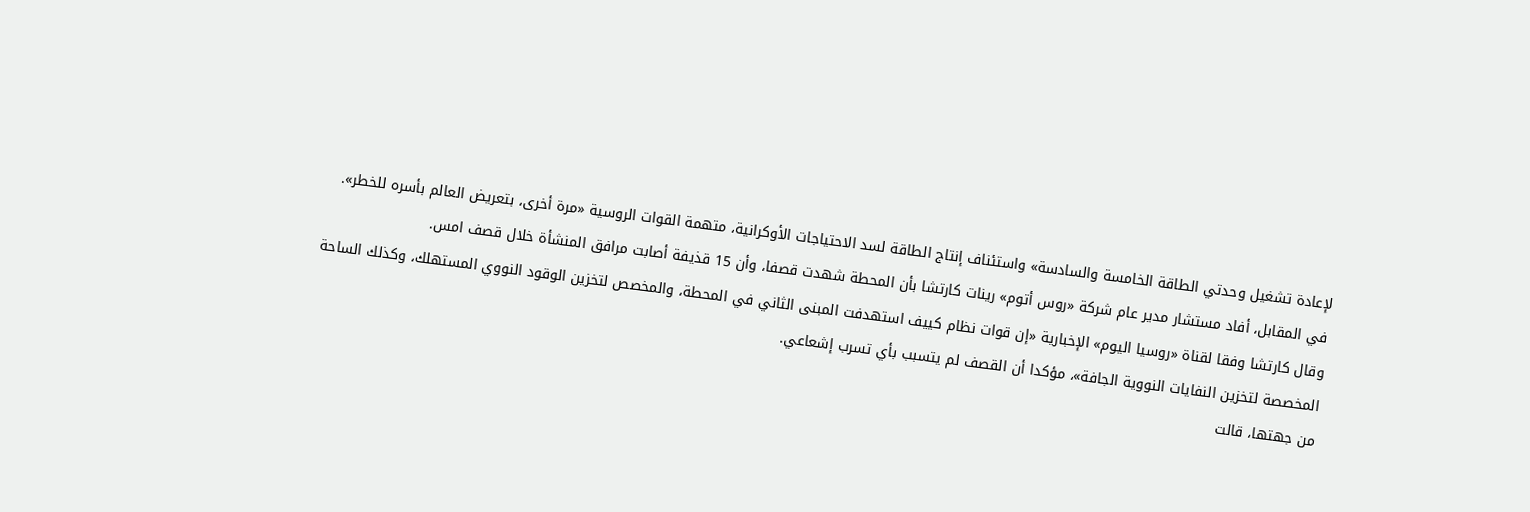لإعادة تشغيل وحدتي الطاقة الخامسة والسادسة» واستئناف إنتاج الطاقة لسد الاحتياجات الأوكرانية، متهمة القوات الروسية «مرة أخرى، بتعريض العالم بأسره للخطر».
في المقابل، أفاد مستشار مدير عام شركة «روس أتوم» رينات كارتشا بأن المحطة شهدت قصفا، وأن 15 قذيفة أصابت مرافق المنشأة خلال قصف امس.
وقال كارتشا وفقا لقناة «روسيا اليوم» الإخبارية «إن قوات نظام كييف استهدفت المبنى الثاني في المحطة، والمخصص لتخزين الوقود النووي المستهلك، وكذلك الساحة المخصصة لتخزين النفايات النووية الجافة»، مؤكدا أن القصف لم يتسبب بأي تسرب إشعاعي.
من جهتها، قالت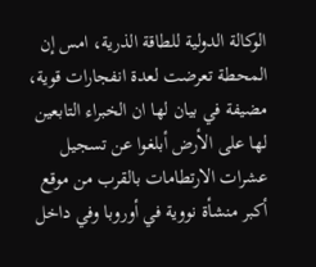الوكالة الدولية للطاقة الذرية، امس إن المحطة تعرضت لعدة انفجارات قوية، مضيفة في بيان لها ان الخبراء التابعين لها على الأرض أبلغوا عن تسجيل عشرات الارتطامات بالقرب من موقع أكبر منشأة نووية في أوروبا وفي داخل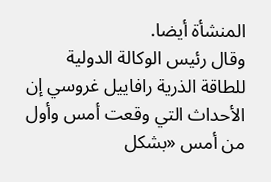المنشأة أيضا.
وقال رئيس الوكالة الدولية للطاقة الذرية رافاييل غروسي إن الأحداث التي وقعت أمس وأول من أمس «بشكل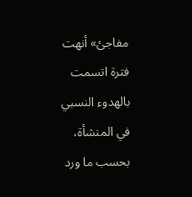مفاجئ» أنهت فترة اتسمت بالهدوء النسبي في المنشأة، بحسب ما ورد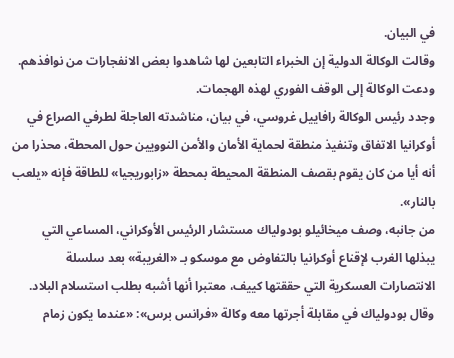في البيان.
وقالت الوكالة الدولية إن الخبراء التابعين لها شاهدوا بعض الانفجارات من نوافذهم. ودعت الوكالة إلى الوقف الفوري لهذه الهجمات.
وجدد رئيس الوكالة رافاييل غروسي، في بيان، مناشدته العاجلة لطرفي الصراع في أوكرانيا الاتفاق وتنفيذ منطقة لحماية الأمان والأمن النوويين حول المحطة، محذرا من أنه أيا من كان يقوم بقصف المنطقة المحيطة بمحطة «زابوريجيا» للطاقة فإنه «يلعب بالنار».
من جانبه، وصف ميخائيلو بودولياك مستشار الرئيس الأوكراني، المساعي التي يبذلها الغرب لإقناع أوكرانيا بالتفاوض مع موسكو بـ «الغريبة» بعد سلسلة الانتصارات العسكرية التي حققتها كييف، معتبرا أنها أشبه بطلب استسلام البلاد.
وقال بودولياك في مقابلة أجرتها معه وكالة «فرانس برس»: «عندما يكون زمام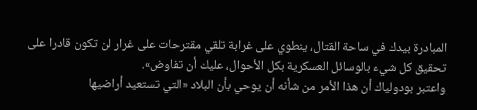المبادرة بيدك في ساحة القتال، ينطوي على غرابة تلقي مقترحات على غرار لن تكون قادرا على تحقيق كل شيء بالوسائل العسكرية بكل الأحوال، عليك أن تفاوض».
واعتبر بودولياك أن هذا الأمر من شأنه أن يوحي بأن البلاد «التي تستعيد أراضيها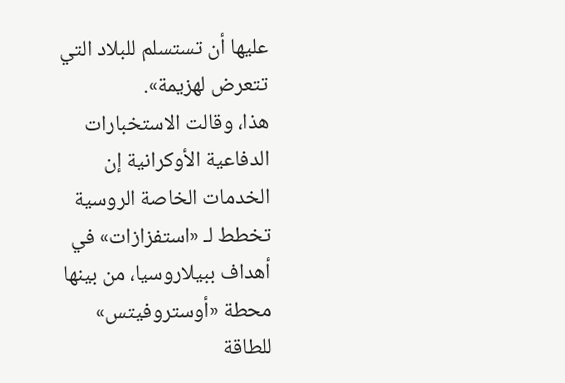عليها أن تستسلم للبلاد التي تتعرض لهزيمة».
هذا، وقالت الاستخبارات الدفاعية الأوكرانية إن الخدمات الخاصة الروسية تخطط لـ «استفزازات» في أهداف ببيلاروسيا، من بينها محطة «أوستروفيتس» للطاقة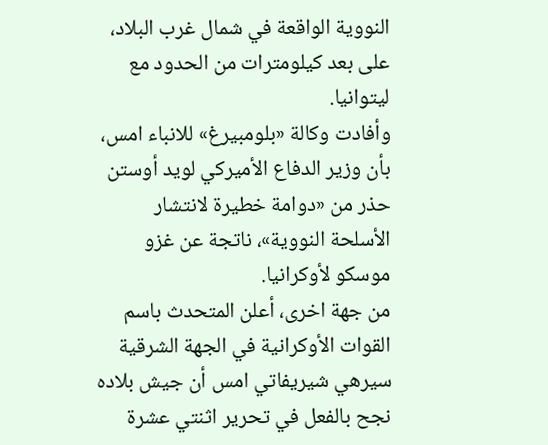النووية الواقعة في شمال غرب البلاد، على بعد كيلومترات من الحدود مع ليتوانيا.
وأفادت وكالة «بلومبيرغ» للانباء امس، بأن وزير الدفاع الأميركي لويد أوستن حذر من «دوامة خطيرة لانتشار الأسلحة النووية»، ناتجة عن غزو موسكو لأوكرانيا.
من جهة اخرى، أعلن المتحدث باسم القوات الأوكرانية في الجهة الشرقية سيرهي شيريفاتي امس أن جيش بلاده نجح بالفعل في تحرير اثنتي عشرة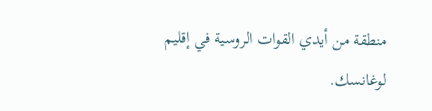منطقة من أيدي القوات الروسية في إقليم لوغانسك.